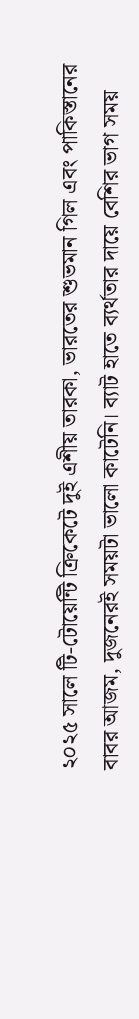২০২৫ সালে টি-টোয়েন্টি ক্রিকেটে দুই এশীয় তারকা, ভারতের শুভমান গিল এবং পাকিস্তানের বাবর আজম, দুজনেরই সময়টা ভালো কাটেনি। ব্যাট হাতে ব্যর্থতার দায়ে বেশির ভাগ সময়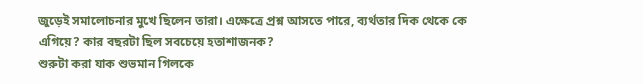জুড়েই সমালোচনার মুখে ছিলেন তারা। এক্ষেত্রে প্রশ্ন আসতে পারে, ব্যর্থতার দিক থেকে কে এগিয়ে? কার বছরটা ছিল সবচেয়ে হতাশাজনক?
শুরুটা করা যাক শুভমান গিলকে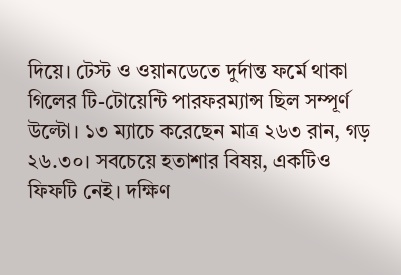দিয়ে। টেস্ট ও ওয়ানডেতে দুর্দান্ত ফর্মে থাকা গিলের টি-টোয়েন্টি পারফরম্যান্স ছিল সম্পূর্ণ উল্টো। ১৩ ম্যাচে করেছেন মাত্র ২৬৩ রান, গড় ২৬.৩০। সবচেয়ে হতাশার বিষয়, একটিও ফিফটি নেই। দক্ষিণ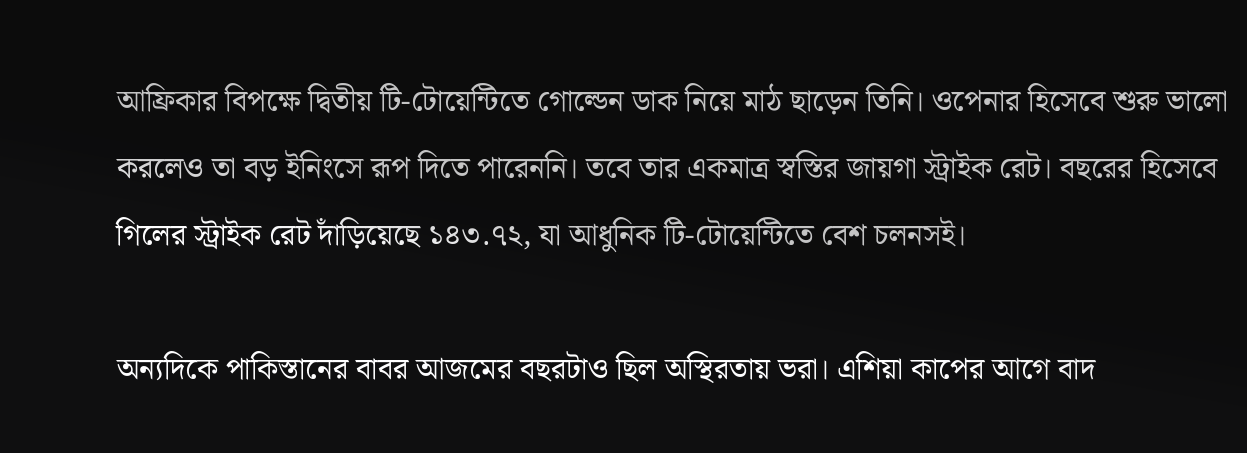আফ্রিকার বিপক্ষে দ্বিতীয় টি-টোয়েন্টিতে গোল্ডেন ডাক নিয়ে মাঠ ছাড়েন তিনি। ওপেনার হিসেবে শুরু ভালো করলেও তা বড় ইনিংসে রূপ দিতে পারেননি। তবে তার একমাত্র স্বস্তির জায়গা স্ট্রাইক রেট। বছরের হিসেবে গিলের স্ট্রাইক রেট দাঁড়িয়েছে ১৪৩.৭২, যা আধুনিক টি-টোয়েন্টিতে বেশ চলনসই।

অন্যদিকে পাকিস্তানের বাবর আজমের বছরটাও ছিল অস্থিরতায় ভরা। এশিয়া কাপের আগে বাদ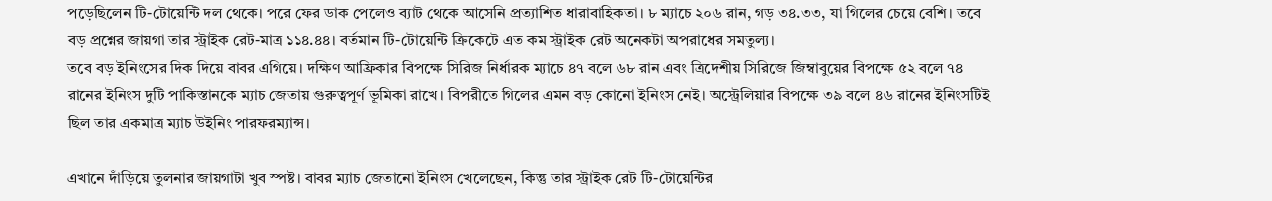পড়েছিলেন টি-টোয়েন্টি দল থেকে। পরে ফের ডাক পেলেও ব্যাট থেকে আসেনি প্রত্যাশিত ধারাবাহিকতা। ৮ ম্যাচে ২০৬ রান, গড় ৩৪.৩৩, যা গিলের চেয়ে বেশি। তবে বড় প্রশ্নের জায়গা তার স্ট্রাইক রেট-মাত্র ১১৪.৪৪। বর্তমান টি-টোয়েন্টি ক্রিকেটে এত কম স্ট্রাইক রেট অনেকটা অপরাধের সমতুল্য।
তবে বড় ইনিংসের দিক দিয়ে বাবর এগিয়ে। দক্ষিণ আফ্রিকার বিপক্ষে সিরিজ নির্ধারক ম্যাচে ৪৭ বলে ৬৮ রান এবং ত্রিদেশীয় সিরিজে জিম্বাবুয়ের বিপক্ষে ৫২ বলে ৭৪ রানের ইনিংস দুটি পাকিস্তানকে ম্যাচ জেতায় গুরুত্বপূর্ণ ভূমিকা রাখে। বিপরীতে গিলের এমন বড় কোনো ইনিংস নেই। অস্ট্রেলিয়ার বিপক্ষে ৩৯ বলে ৪৬ রানের ইনিংসটিই ছিল তার একমাত্র ম্যাচ উইনিং পারফরম্যান্স।

এখানে দাঁড়িয়ে তুলনার জায়গাটা খুব স্পষ্ট। বাবর ম্যাচ জেতানো ইনিংস খেলেছেন, কিন্তু তার স্ট্রাইক রেট টি-টোয়েন্টির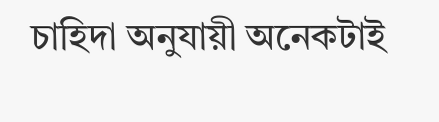চাহিদা অনুযায়ী অনেকটাই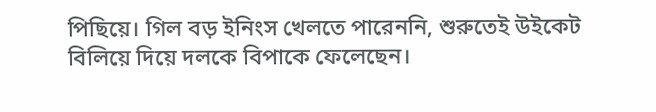পিছিয়ে। গিল বড় ইনিংস খেলতে পারেননি, শুরুতেই উইকেট বিলিয়ে দিয়ে দলকে বিপাকে ফেলেছেন।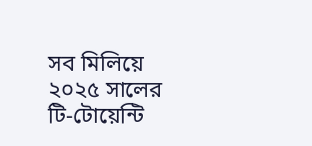সব মিলিয়ে ২০২৫ সালের টি-টোয়েন্টি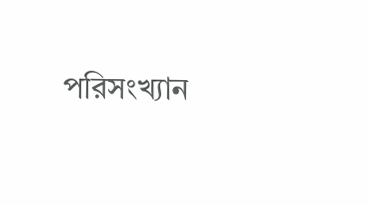পরিসংখ্যান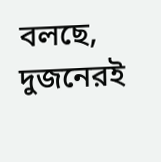বলছে, দুজনেরই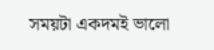সময়টা একদমই ভালো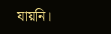যায়নি।